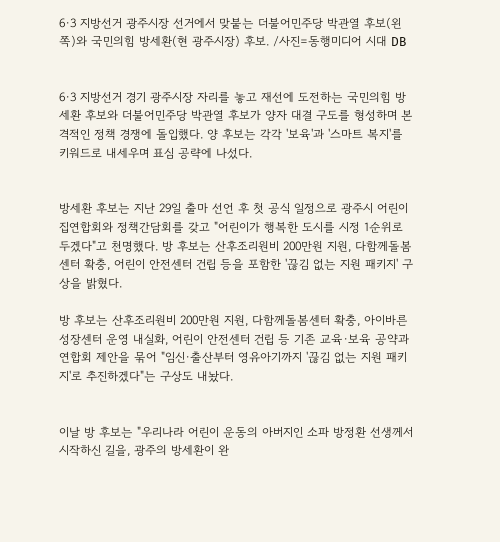6·3 지방선거 광주시장 선거에서 맞붙는 더불어민주당 박관열 후보(왼쪽)와 국민의힘 방세환(현 광주시장) 후보. /사진=동행미디어 시대 DB


6·3 지방선거 경기 광주시장 자리를 놓고 재선에 도전하는 국민의힘 방세환 후보와 더불어민주당 박관열 후보가 양자 대결 구도를 형성하며 본격적인 정책 경쟁에 돌입했다. 양 후보는 각각 '보육'과 '스마트 복지'를 키워드로 내세우며 표심 공략에 나섰다.


방세환 후보는 지난 29일 출마 선언 후 첫 공식 일정으로 광주시 어린이집연합회와 정책간담회를 갖고 "어린이가 행복한 도시를 시정 1순위로 두겠다"고 천명했다. 방 후보는 산후조리원비 200만원 지원, 다함께돌봄센터 확충, 어린이 안전센터 건립 등을 포함한 '끊김 없는 지원 패키지' 구상을 밝혔다.

방 후보는 산후조리원비 200만원 지원, 다함께돌봄센터 확충, 아이바른성장센터 운영 내실화, 어린이 안전센터 건립 등 기존 교육·보육 공약과 연합회 제안을 묶어 "임신·출산부터 영유아기까지 '끊김 없는 지원 패키지'로 추진하겠다"는 구상도 내놨다.


이날 방 후보는 "우리나라 어린이 운동의 아버지인 소파 방정환 선생께서 시작하신 길을, 광주의 방세환이 완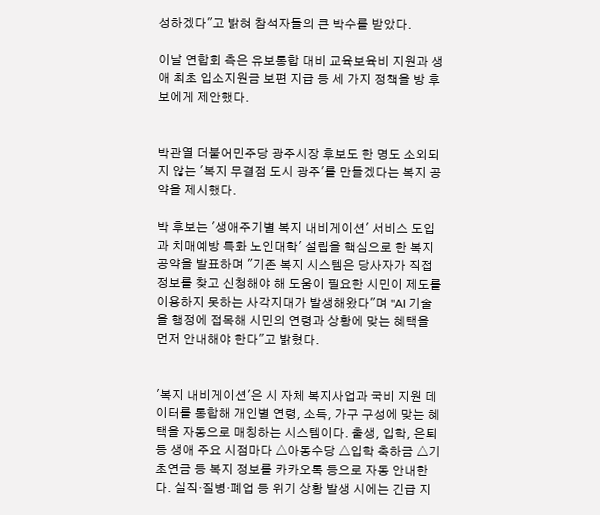성하겠다"고 밝혀 참석자들의 큰 박수를 받았다.

이날 연합회 측은 유보통합 대비 교육보육비 지원과 생애 최초 입소지원금 보편 지급 등 세 가지 정책을 방 후보에게 제안했다.


박관열 더불어민주당 광주시장 후보도 한 명도 소외되지 않는 '복지 무결점 도시 광주'를 만들겠다는 복지 공약을 제시했다.

박 후보는 '생애주기별 복지 내비게이션' 서비스 도입과 치매예방 특화 노인대학' 설립을 핵심으로 한 복지 공약을 발표하며 "기존 복지 시스템은 당사자가 직접 정보를 찾고 신청해야 해 도움이 필요한 시민이 제도를 이용하지 못하는 사각지대가 발생해왔다"며 "AI 기술을 행정에 접목해 시민의 연령과 상황에 맞는 혜택을 먼저 안내해야 한다"고 밝혔다.


'복지 내비게이션'은 시 자체 복지사업과 국비 지원 데이터를 통합해 개인별 연령, 소득, 가구 구성에 맞는 혜택을 자동으로 매칭하는 시스템이다. 출생, 입학, 은퇴 등 생애 주요 시점마다 △아동수당 △입학 축하금 △기초연금 등 복지 정보를 카카오톡 등으로 자동 안내한다. 실직·질병·폐업 등 위기 상황 발생 시에는 긴급 지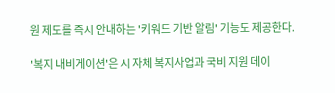원 제도를 즉시 안내하는 '키워드 기반 알림' 기능도 제공한다.

'복지 내비게이션'은 시 자체 복지사업과 국비 지원 데이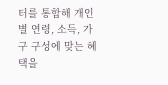터를 통합해 개인별 연령, 소득, 가구 구성에 맞는 혜택을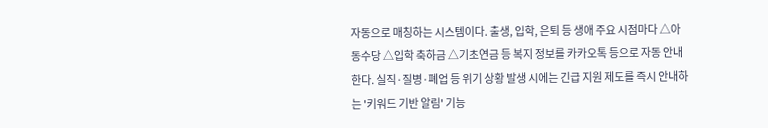자동으로 매칭하는 시스템이다. 출생, 입학, 은퇴 등 생애 주요 시점마다 △아동수당 △입학 축하금 △기초연금 등 복지 정보를 카카오톡 등으로 자동 안내한다. 실직·질병·폐업 등 위기 상황 발생 시에는 긴급 지원 제도를 즉시 안내하는 '키워드 기반 알림' 기능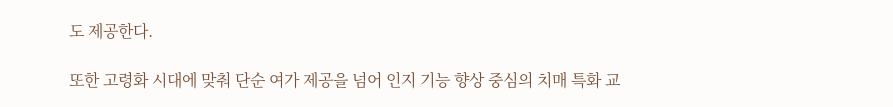도 제공한다.

또한 고령화 시대에 맞춰 단순 여가 제공을 넘어 인지 기능 향상 중심의 치매 특화 교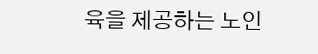육을 제공하는 노인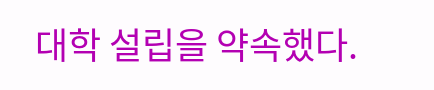대학 설립을 약속했다.